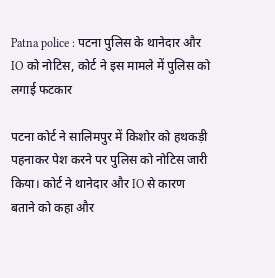Patna police : पटना पुलिस के थानेदार और IO को नोटिस, कोर्ट ने इस मामले में पुलिस को लगाई फटकार

पटना कोर्ट ने सालिमपुर में किशोर को हथकड़ी पहनाकर पेश करने पर पुलिस को नोटिस जारी किया। कोर्ट ने थानेदार और IO से कारण बताने को कहा और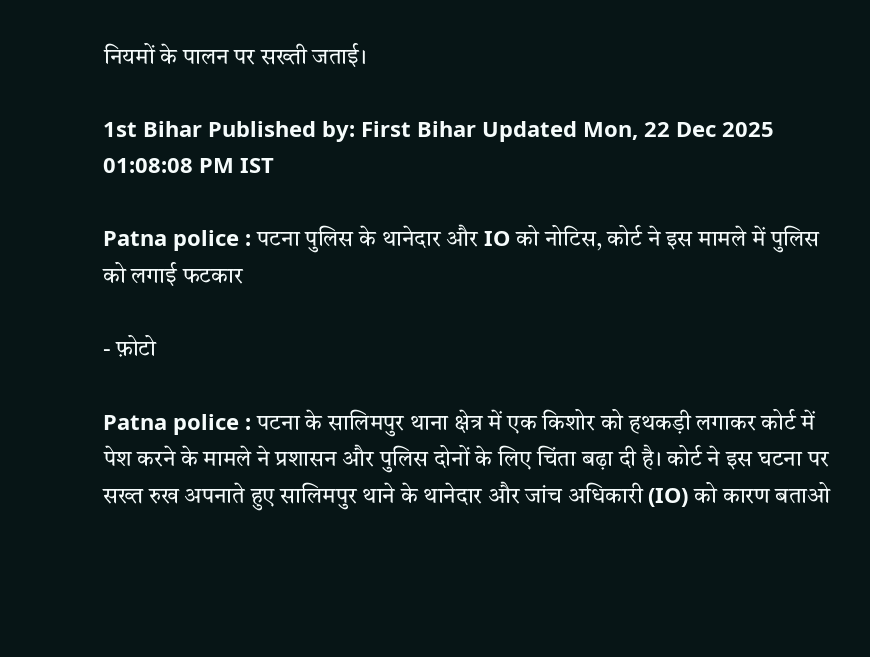नियमों के पालन पर सख्ती जताई।

1st Bihar Published by: First Bihar Updated Mon, 22 Dec 2025 01:08:08 PM IST

Patna police : पटना पुलिस के थानेदार और IO को नोटिस, कोर्ट ने इस मामले में पुलिस को लगाई फटकार

- फ़ोटो

Patna police : पटना के सालिमपुर थाना क्षेत्र में एक किशोर को हथकड़ी लगाकर कोर्ट में पेश करने के मामले ने प्रशासन और पुलिस दोनों के लिए चिंता बढ़ा दी है। कोर्ट ने इस घटना पर सख्त रुख अपनाते हुए सालिमपुर थाने के थानेदार और जांच अधिकारी (IO) को कारण बताओ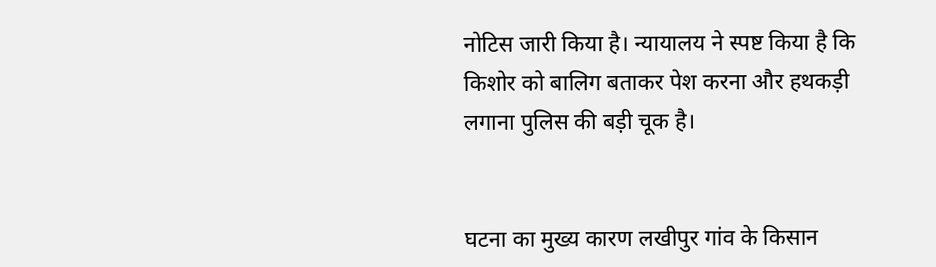नोटिस जारी किया है। न्यायालय ने स्पष्ट किया है कि किशोर को बालिग बताकर पेश करना और हथकड़ी लगाना पुलिस की बड़ी चूक है।


घटना का मुख्य कारण लखीपुर गांव के किसान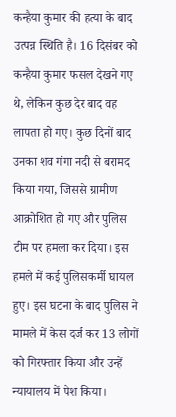कन्हैया कुमार की हत्या के बाद उत्पन्न स्थिति है। 16 दिसंबर को कन्हैया कुमार फसल देखने गए थे, लेकिन कुछ देर बाद वह लापता हो गए। कुछ दिनों बाद उनका शव गंगा नदी से बरामद किया गया, जिससे ग्रामीण आक्रोशित हो गए और पुलिस टीम पर हमला कर दिया। इस हमले में कई पुलिसकर्मी घायल हुए। इस घटना के बाद पुलिस ने मामले में केस दर्ज कर 13 लोगों को गिरफ्तार किया और उन्हें न्यायालय में पेश किया।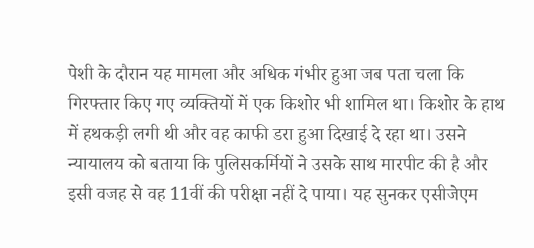पेशी के दौरान यह मामला और अधिक गंभीर हुआ जब पता चला कि गिरफ्तार किए गए व्यक्तियों में एक किशोर भी शामिल था। किशोर के हाथ में हथकड़ी लगी थी और वह काफी डरा हुआ दिखाई दे रहा था। उसने न्यायालय को बताया कि पुलिसकर्मियों ने उसके साथ मारपीट की है और इसी वजह से वह 11वीं की परीक्षा नहीं दे पाया। यह सुनकर एसीजेएम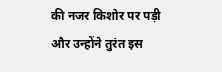की नजर किशोर पर पड़ी और उन्होंने तुरंत इस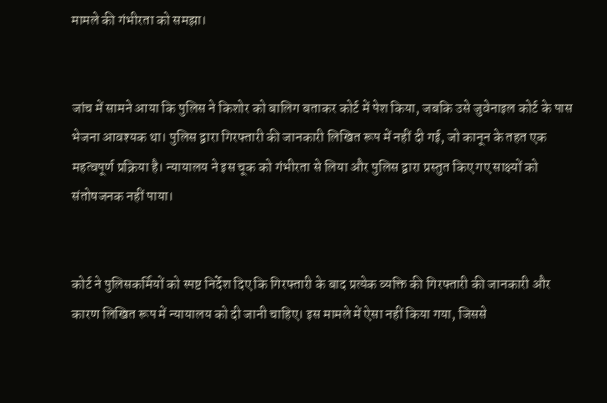मामले की गंभीरता को समझा।


जांच में सामने आया कि पुलिस ने किशोर को बालिग बताकर कोर्ट में पेश किया, जबकि उसे जुवेनाइल कोर्ट के पास भेजना आवश्यक था। पुलिस द्वारा गिरफ्तारी की जानकारी लिखित रूप में नहीं दी गई, जो कानून के तहत एक महत्वपूर्ण प्रक्रिया है। न्यायालय ने इस चूक को गंभीरता से लिया और पुलिस द्वारा प्रस्तुत किए गए साक्ष्यों को संतोषजनक नहीं पाया।


कोर्ट ने पुलिसकर्मियों को स्पष्ट निर्देश दिए कि गिरफ्तारी के बाद प्रत्येक व्यक्ति की गिरफ्तारी की जानकारी और कारण लिखित रूप में न्यायालय को दी जानी चाहिए। इस मामले में ऐसा नहीं किया गया, जिससे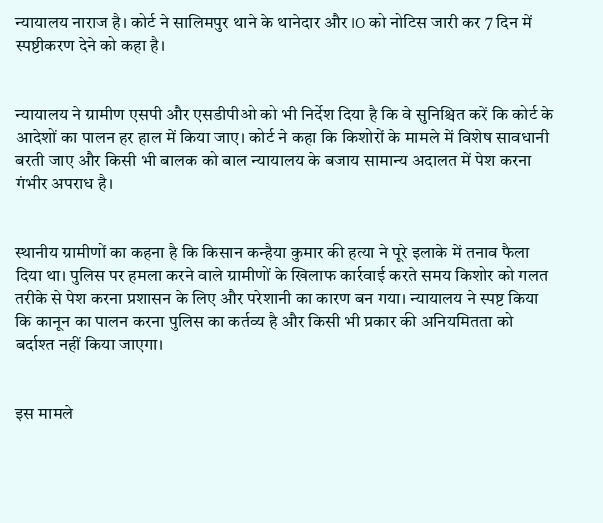न्यायालय नाराज है। कोर्ट ने सालिमपुर थाने के थानेदार और IO को नोटिस जारी कर 7 दिन में स्पष्टीकरण देने को कहा है।


न्यायालय ने ग्रामीण एसपी और एसडीपीओ को भी निर्देश दिया है कि वे सुनिश्चित करें कि कोर्ट के आदेशों का पालन हर हाल में किया जाए। कोर्ट ने कहा कि किशोरों के मामले में विशेष सावधानी बरती जाए और किसी भी बालक को बाल न्यायालय के बजाय सामान्य अदालत में पेश करना गंभीर अपराध है।


स्थानीय ग्रामीणों का कहना है कि किसान कन्हैया कुमार की हत्या ने पूरे इलाके में तनाव फैला दिया था। पुलिस पर हमला करने वाले ग्रामीणों के खिलाफ कार्रवाई करते समय किशोर को गलत तरीके से पेश करना प्रशासन के लिए और परेशानी का कारण बन गया। न्यायालय ने स्पष्ट किया कि कानून का पालन करना पुलिस का कर्तव्य है और किसी भी प्रकार की अनियमितता को बर्दाश्त नहीं किया जाएगा।


इस मामले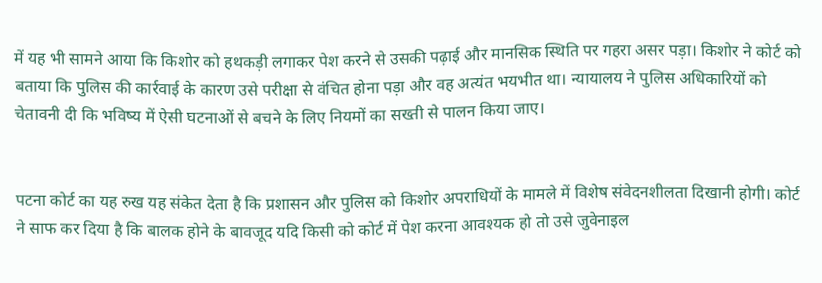में यह भी सामने आया कि किशोर को हथकड़ी लगाकर पेश करने से उसकी पढ़ाई और मानसिक स्थिति पर गहरा असर पड़ा। किशोर ने कोर्ट को बताया कि पुलिस की कार्रवाई के कारण उसे परीक्षा से वंचित होना पड़ा और वह अत्यंत भयभीत था। न्यायालय ने पुलिस अधिकारियों को चेतावनी दी कि भविष्य में ऐसी घटनाओं से बचने के लिए नियमों का सख्ती से पालन किया जाए।


पटना कोर्ट का यह रुख यह संकेत देता है कि प्रशासन और पुलिस को किशोर अपराधियों के मामले में विशेष संवेदनशीलता दिखानी होगी। कोर्ट ने साफ कर दिया है कि बालक होने के बावजूद यदि किसी को कोर्ट में पेश करना आवश्यक हो तो उसे जुवेनाइल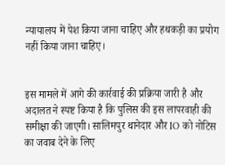न्यायालय में पेश किया जाना चाहिए और हथकड़ी का प्रयोग नहीं किया जाना चाहिए।


इस मामले में आगे की कार्रवाई की प्रक्रिया जारी है और अदालत ने स्पष्ट किया है कि पुलिस की इस लापरवाही की समीक्षा की जाएगी। सालिमपुर थानेदार और IO को नोटिस का जवाब देने के लिए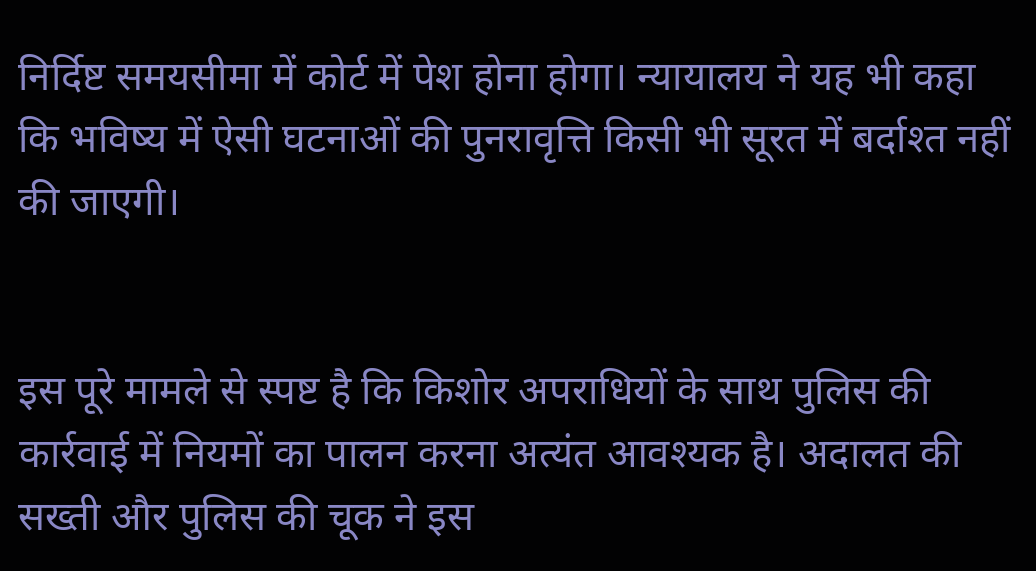निर्दिष्ट समयसीमा में कोर्ट में पेश होना होगा। न्यायालय ने यह भी कहा कि भविष्य में ऐसी घटनाओं की पुनरावृत्ति किसी भी सूरत में बर्दाश्त नहीं की जाएगी।


इस पूरे मामले से स्पष्ट है कि किशोर अपराधियों के साथ पुलिस की कार्रवाई में नियमों का पालन करना अत्यंत आवश्यक है। अदालत की सख्ती और पुलिस की चूक ने इस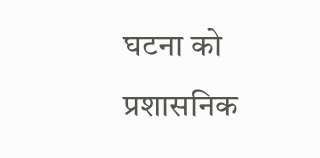घटना को प्रशासनिक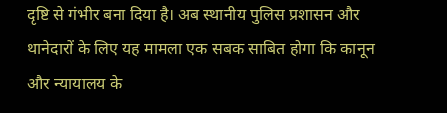दृष्टि से गंभीर बना दिया है। अब स्थानीय पुलिस प्रशासन और थानेदारों के लिए यह मामला एक सबक साबित होगा कि कानून और न्यायालय के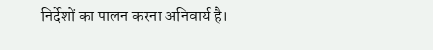निर्देशों का पालन करना अनिवार्य है।